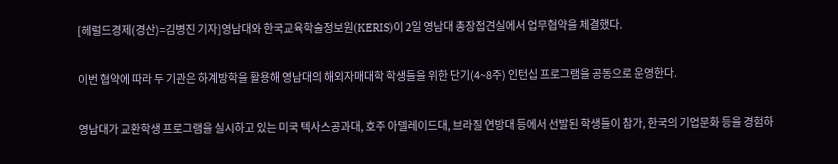[헤럴드경제(경산)=김병진 기자]영남대와 한국교육학술정보원(KERIS)이 2일 영남대 총장접견실에서 업무협약을 체결했다.

이번 협약에 따라 두 기관은 하계방학을 활용해 영남대의 해외자매대학 학생들을 위한 단기(4~8주) 인턴십 프로그램을 공동으로 운영한다.

영남대가 교환학생 프로그램을 실시하고 있는 미국 텍사스공과대, 호주 아델레이드대, 브라질 연방대 등에서 선발된 학생들이 참가, 한국의 기업문화 등을 경험하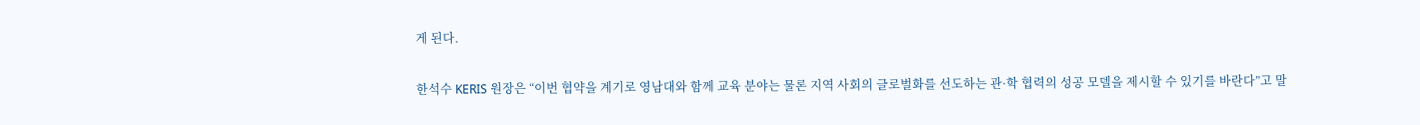게 된다.

한석수 KERIS 원장은 “이번 협약을 계기로 영남대와 함께 교육 분야는 물론 지역 사회의 글로벌화를 선도하는 관·학 협력의 성공 모델을 제시할 수 있기를 바란다”고 말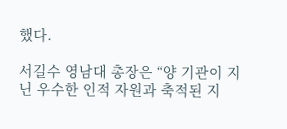했다.

서길수 영남대 총장은 “양 기관이 지닌 우수한 인적 자원과 축적된 지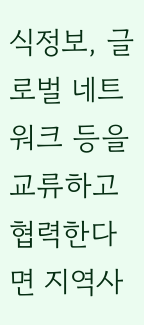식정보, 글로벌 네트워크 등을 교류하고 협력한다면 지역사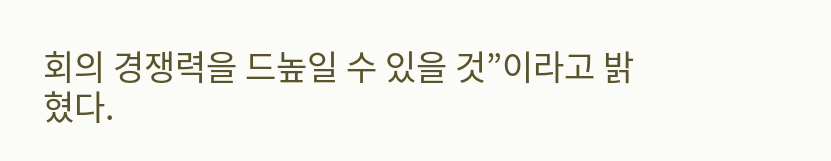회의 경쟁력을 드높일 수 있을 것”이라고 밝혔다.